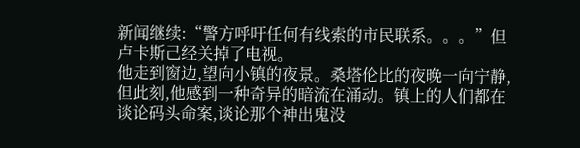新闻继续:“警方呼吁任何有线索的市民联系。。。”但卢卡斯己经关掉了电视。
他走到窗边,望向小镇的夜景。桑塔伦比的夜晚一向宁静,但此刻,他感到一种奇异的暗流在涌动。镇上的人们都在谈论码头命案,谈论那个神出鬼没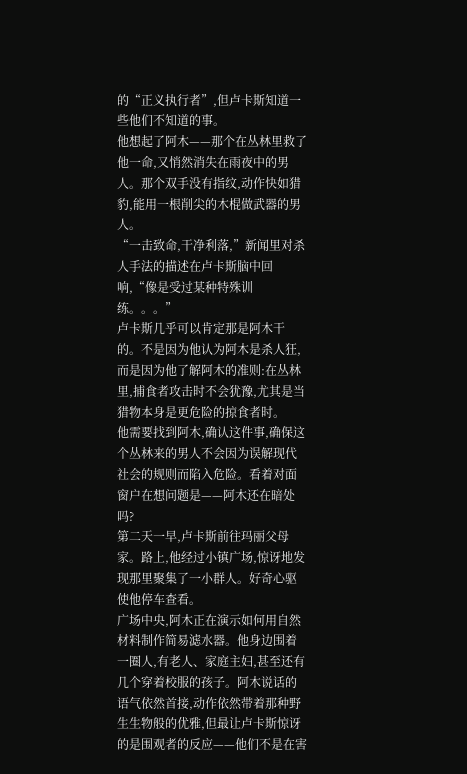的“正义执行者”,但卢卡斯知道一些他们不知道的事。
他想起了阿木——那个在丛林里救了他一命,又悄然消失在雨夜中的男人。那个双手没有指纹,动作快如猎豹,能用一根削尖的木棍做武器的男人。
“一击致命,干净利落,”新闻里对杀人手法的描述在卢卡斯脑中回响,“像是受过某种特殊训练。。。”
卢卡斯几乎可以肯定那是阿木干的。不是因为他认为阿木是杀人狂,而是因为他了解阿木的准则:在丛林里,捕食者攻击时不会犹豫,尤其是当猎物本身是更危险的掠食者时。
他需要找到阿木,确认这件事,确保这个丛林来的男人不会因为误解现代社会的规则而陷入危险。看着对面窗户在想问题是——阿木还在暗处吗?
第二天一早,卢卡斯前往玛丽父母家。路上,他经过小镇广场,惊讶地发现那里聚集了一小群人。好奇心驱使他停车查看。
广场中央,阿木正在演示如何用自然材料制作简易滤水器。他身边围着一圈人,有老人、家庭主妇,甚至还有几个穿着校服的孩子。阿木说话的语气依然首接,动作依然带着那种野生生物般的优雅,但最让卢卡斯惊讶的是围观者的反应——他们不是在害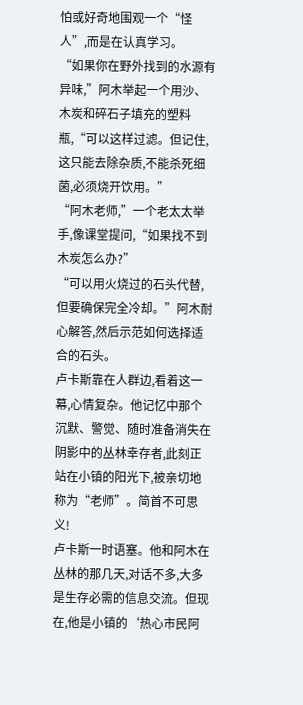怕或好奇地围观一个“怪人”,而是在认真学习。
“如果你在野外找到的水源有异味,”阿木举起一个用沙、木炭和碎石子填充的塑料瓶,“可以这样过滤。但记住,这只能去除杂质,不能杀死细菌,必须烧开饮用。”
“阿木老师,”一个老太太举手,像课堂提问,“如果找不到木炭怎么办?”
“可以用火烧过的石头代替,但要确保完全冷却。”阿木耐心解答,然后示范如何选择适合的石头。
卢卡斯靠在人群边,看着这一幕,心情复杂。他记忆中那个沉默、警觉、随时准备消失在阴影中的丛林幸存者,此刻正站在小镇的阳光下,被亲切地称为“老师”。简首不可思义!
卢卡斯一时语塞。他和阿木在丛林的那几天,对话不多,大多是生存必需的信息交流。但现在,他是小镇的‘热心市民阿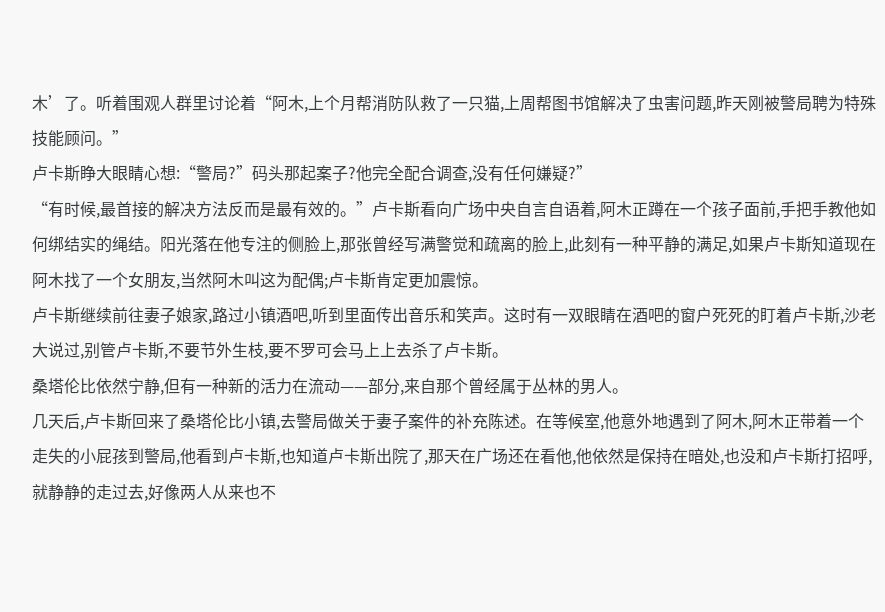木’了。听着围观人群里讨论着“阿木,上个月帮消防队救了一只猫,上周帮图书馆解决了虫害问题,昨天刚被警局聘为特殊技能顾问。”
卢卡斯睁大眼睛心想:“警局?”码头那起案子?他完全配合调查,没有任何嫌疑?”
“有时候,最首接的解决方法反而是最有效的。”卢卡斯看向广场中央自言自语着,阿木正蹲在一个孩子面前,手把手教他如何绑结实的绳结。阳光落在他专注的侧脸上,那张曾经写满警觉和疏离的脸上,此刻有一种平静的满足,如果卢卡斯知道现在阿木找了一个女朋友,当然阿木叫这为配偶;卢卡斯肯定更加震惊。
卢卡斯继续前往妻子娘家,路过小镇酒吧,听到里面传出音乐和笑声。这时有一双眼睛在酒吧的窗户死死的盯着卢卡斯,沙老大说过,别管卢卡斯,不要节外生枝,要不罗可会马上上去杀了卢卡斯。
桑塔伦比依然宁静,但有一种新的活力在流动——部分,来自那个曾经属于丛林的男人。
几天后,卢卡斯回来了桑塔伦比小镇,去警局做关于妻子案件的补充陈述。在等候室,他意外地遇到了阿木,阿木正带着一个走失的小屁孩到警局,他看到卢卡斯,也知道卢卡斯出院了,那天在广场还在看他,他依然是保持在暗处,也没和卢卡斯打招呼,就静静的走过去,好像两人从来也不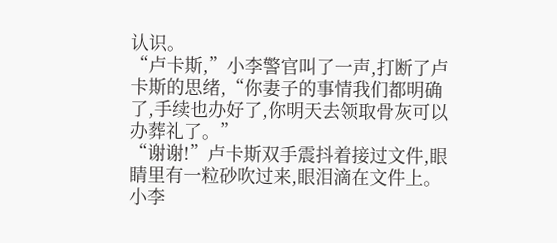认识。
“卢卡斯,”小李警官叫了一声,打断了卢卡斯的思绪,“你妻子的事情我们都明确了,手续也办好了,你明天去领取骨灰可以办葬礼了。”
“谢谢!”卢卡斯双手震抖着接过文件,眼睛里有一粒砂吹过来,眼泪滴在文件上。小李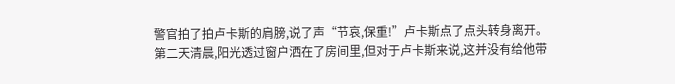警官拍了拍卢卡斯的肩膀,说了声“节哀,保重!”卢卡斯点了点头转身离开。
第二天清晨,阳光透过窗户洒在了房间里,但对于卢卡斯来说,这并没有给他带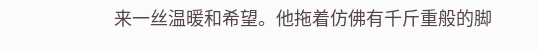来一丝温暖和希望。他拖着仿佛有千斤重般的脚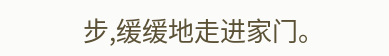步,缓缓地走进家门。